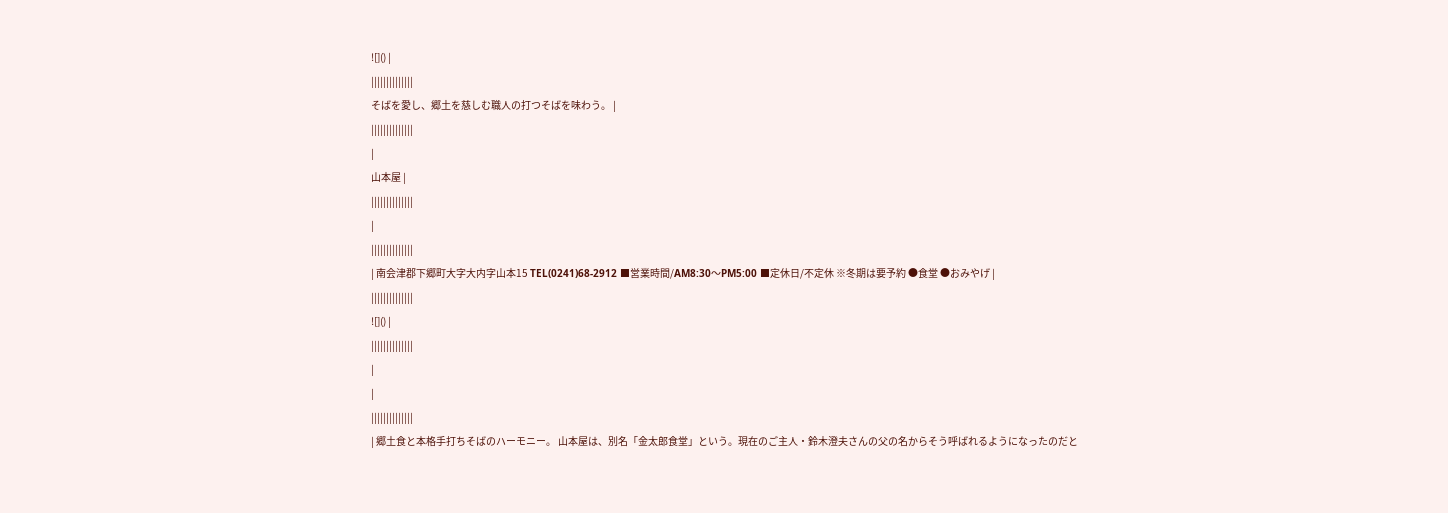![]() |
||||||||||||||
そばを愛し、郷土を慈しむ職人の打つそばを味わう。 |
||||||||||||||
|
山本屋 |
||||||||||||||
|
||||||||||||||
| 南会津郡下郷町大字大内字山本15 TEL(0241)68-2912 ■営業時間/AM8:30〜PM5:00 ■定休日/不定休 ※冬期は要予約 ●食堂 ●おみやげ |
||||||||||||||
![]() |
||||||||||||||
|
|
||||||||||||||
| 郷土食と本格手打ちそばのハーモニー。 山本屋は、別名「金太郎食堂」という。現在のご主人・鈴木澄夫さんの父の名からそう呼ばれるようになったのだと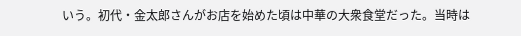いう。初代・金太郎さんがお店を始めた頃は中華の大衆食堂だった。当時は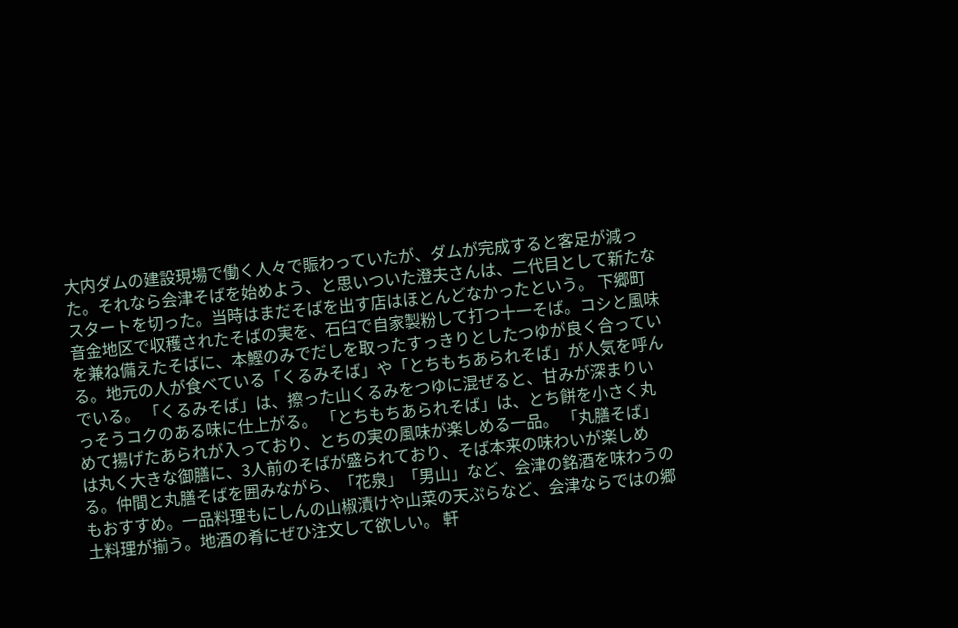大内ダムの建設現場で働く人々で賑わっていたが、ダムが完成すると客足が減った。それなら会津そばを始めよう、と思いついた澄夫さんは、二代目として新たなスタートを切った。当時はまだそばを出す店はほとんどなかったという。 下郷町音金地区で収穫されたそばの実を、石臼で自家製粉して打つ十一そば。コシと風味を兼ね備えたそばに、本鰹のみでだしを取ったすっきりとしたつゆが良く合っている。地元の人が食べている「くるみそば」や「とちもちあられそば」が人気を呼んでいる。 「くるみそば」は、擦った山くるみをつゆに混ぜると、甘みが深まりいっそうコクのある味に仕上がる。 「とちもちあられそば」は、とち餅を小さく丸めて揚げたあられが入っており、とちの実の風味が楽しめる一品。 「丸膳そば」は丸く大きな御膳に、3人前のそばが盛られており、そば本来の味わいが楽しめる。仲間と丸膳そばを囲みながら、「花泉」「男山」など、会津の銘酒を味わうのもおすすめ。一品料理もにしんの山椒漬けや山菜の天ぷらなど、会津ならではの郷土料理が揃う。地酒の肴にぜひ注文して欲しい。 軒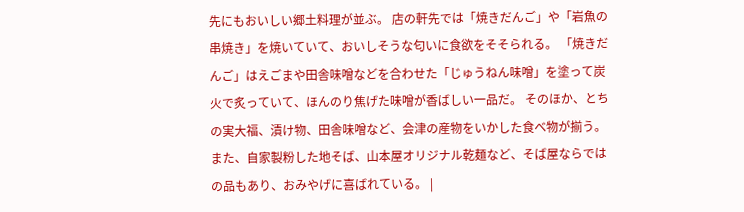先にもおいしい郷土料理が並ぶ。 店の軒先では「焼きだんご」や「岩魚の串焼き」を焼いていて、おいしそうな匂いに食欲をそそられる。 「焼きだんご」はえごまや田舎味噌などを合わせた「じゅうねん味噌」を塗って炭火で炙っていて、ほんのり焦げた味噌が香ばしい一品だ。 そのほか、とちの実大福、漬け物、田舎味噌など、会津の産物をいかした食べ物が揃う。また、自家製粉した地そば、山本屋オリジナル乾麺など、そば屋ならではの品もあり、おみやげに喜ばれている。 |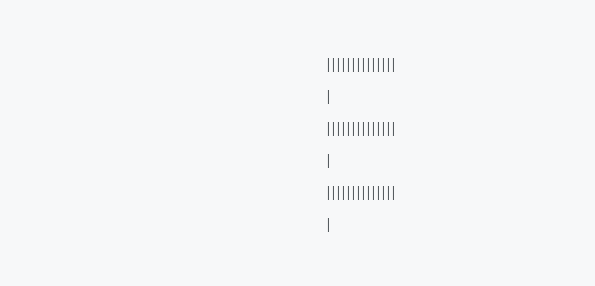||||||||||||||
|
||||||||||||||
|
||||||||||||||
|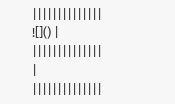||||||||||||||
![]() |
||||||||||||||
|
||||||||||||||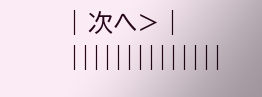| 次へ> | ||||||||||||||